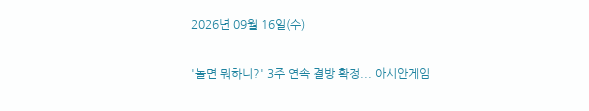2026년 09월 16일(수)

'놀면 뭐하니?' 3주 연속 결방 확정... 아시안게임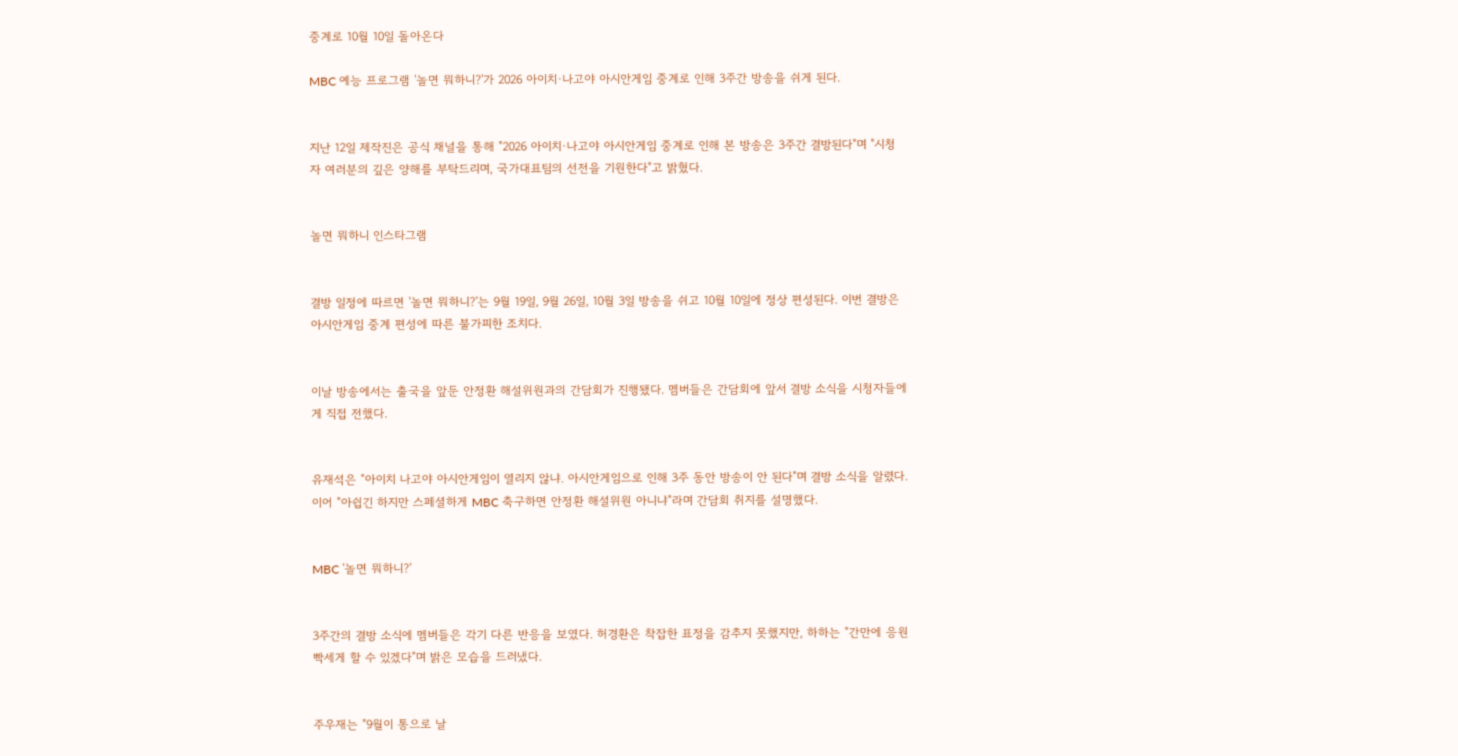중계로 10월 10일 돌아온다

MBC 예능 프로그램 '놀면 뭐하니?'가 2026 아이치·나고야 아시안게임 중계로 인해 3주간 방송을 쉬게 된다.


지난 12일 제작진은 공식 채널을 통해 "2026 아이치·나고야 아시안게임 중계로 인해 본 방송은 3주간 결방된다"며 "시청자 여러분의 깊은 양해를 부탁드리며, 국가대표팀의 선전을 기원한다"고 밝혔다.


놀면 뭐하니 인스타그램


결방 일정에 따르면 '놀면 뭐하니?'는 9월 19일, 9월 26일, 10월 3일 방송을 쉬고 10월 10일에 정상 편성된다. 이번 결방은 아시안게임 중계 편성에 따른 불가피한 조치다.


이날 방송에서는 출국을 앞둔 안정환 해설위원과의 간담회가 진행됐다. 멤버들은 간담회에 앞서 결방 소식을 시청자들에게 직접 전했다.


유재석은 "아이치 나고야 아시안게임이 열리지 않냐. 아시안게임으로 인해 3주 동안 방송이 안 된다"며 결방 소식을 알렸다. 이어 "아쉽긴 하지만 스페셜하게 MBC 축구하면 안정환 해설위원 아니냐"라며 간담회 취지를 설명했다.


MBC '놀면 뭐하니?'


3주간의 결방 소식에 멤버들은 각기 다른 반응을 보였다. 허경환은 착잡한 표정을 감추지 못했지만, 하하는 "간만에 응원 빡세게 할 수 있겠다"며 밝은 모습을 드러냈다.


주우재는 "9월이 통으로 날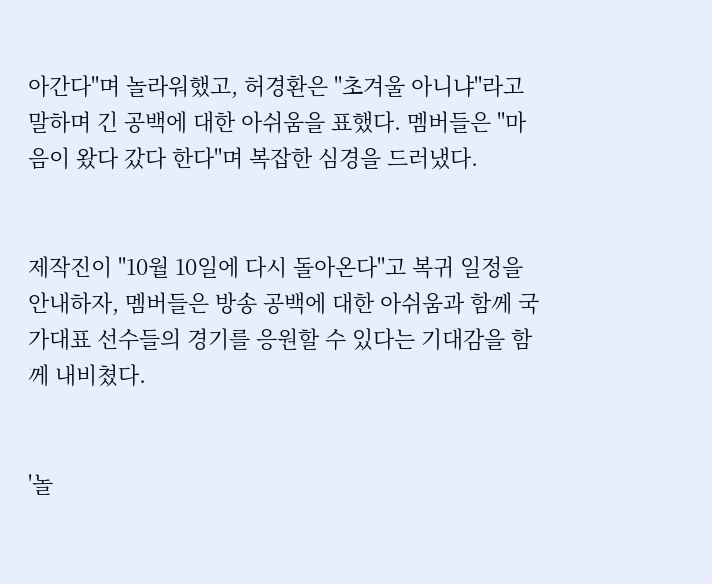아간다"며 놀라워했고, 허경환은 "초겨울 아니냐"라고 말하며 긴 공백에 대한 아쉬움을 표했다. 멤버들은 "마음이 왔다 갔다 한다"며 복잡한 심경을 드러냈다.


제작진이 "10월 10일에 다시 돌아온다"고 복귀 일정을 안내하자, 멤버들은 방송 공백에 대한 아쉬움과 함께 국가대표 선수들의 경기를 응원할 수 있다는 기대감을 함께 내비쳤다.


'놀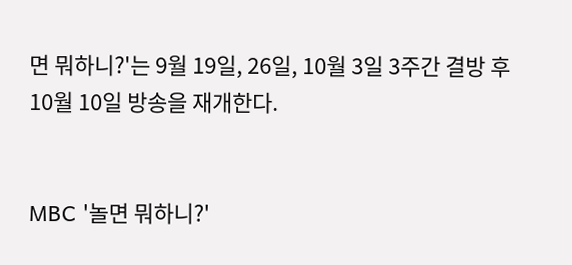면 뭐하니?'는 9월 19일, 26일, 10월 3일 3주간 결방 후 10월 10일 방송을 재개한다.


MBC '놀면 뭐하니?'